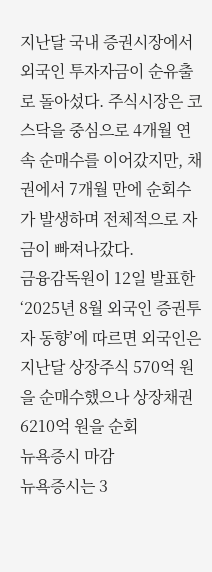지난달 국내 증권시장에서 외국인 투자자금이 순유출로 돌아섰다. 주식시장은 코스닥을 중심으로 4개월 연속 순매수를 이어갔지만, 채권에서 7개월 만에 순회수가 발생하며 전체적으로 자금이 빠져나갔다.
금융감독원이 12일 발표한 ‘2025년 8월 외국인 증권투자 동향’에 따르면 외국인은 지난달 상장주식 570억 원을 순매수했으나 상장채권 6210억 원을 순회
뉴욕증시 마감
뉴욕증시는 3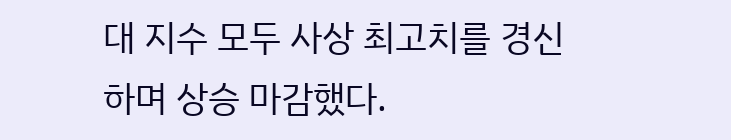대 지수 모두 사상 최고치를 경신하며 상승 마감했다.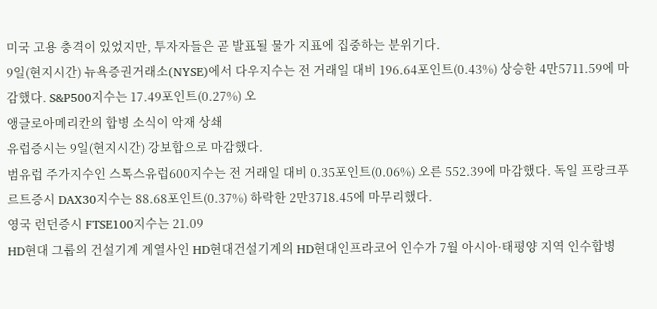미국 고용 충격이 있었지만, 투자자들은 곧 발표될 물가 지표에 집중하는 분위기다.
9일(현지시간) 뉴욕증권거래소(NYSE)에서 다우지수는 전 거래일 대비 196.64포인트(0.43%) 상승한 4만5711.59에 마감했다. S&P500지수는 17.49포인트(0.27%) 오
앵글로아메리칸의 합병 소식이 악재 상쇄
유럽증시는 9일(현지시간) 강보합으로 마감했다.
범유럽 주가지수인 스톡스유럽600지수는 전 거래일 대비 0.35포인트(0.06%) 오른 552.39에 마감했다. 독일 프랑크푸르트증시 DAX30지수는 88.68포인트(0.37%) 하락한 2만3718.45에 마무리했다.
영국 런던증시 FTSE100지수는 21.09
HD현대 그룹의 건설기계 계열사인 HD현대건설기계의 HD현대인프라코어 인수가 7월 아시아·태평양 지역 인수합병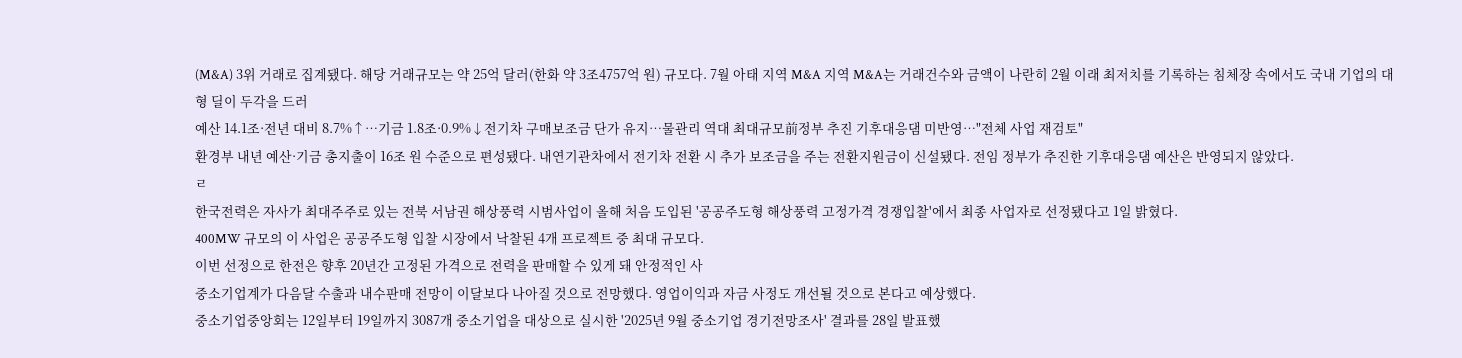(M&A) 3위 거래로 집계됐다. 해당 거래규모는 약 25억 달러(한화 약 3조4757억 원) 규모다. 7월 아태 지역 M&A 지역 M&A는 거래건수와 금액이 나란히 2월 이래 최저치를 기록하는 침체장 속에서도 국내 기업의 대형 딜이 두각을 드러
예산 14.1조·전년 대비 8.7%↑…기금 1.8조·0.9%↓전기차 구매보조금 단가 유지…물관리 역대 최대규모前정부 추진 기후대응댐 미반영…"전체 사업 재검토"
환경부 내년 예산·기금 총지출이 16조 원 수준으로 편성됐다. 내연기관차에서 전기차 전환 시 추가 보조금을 주는 전환지원금이 신설됐다. 전임 정부가 추진한 기후대응댐 예산은 반영되지 않았다.
ㄹ
한국전력은 자사가 최대주주로 있는 전북 서남권 해상풍력 시범사업이 올해 처음 도입된 '공공주도형 해상풍력 고정가격 경쟁입찰'에서 최종 사업자로 선정됐다고 1일 밝혔다.
400MW 규모의 이 사업은 공공주도형 입찰 시장에서 낙찰된 4개 프로젝트 중 최대 규모다.
이번 선정으로 한전은 향후 20년간 고정된 가격으로 전력을 판매할 수 있게 돼 안정적인 사
중소기업계가 다음달 수출과 내수판매 전망이 이달보다 나아질 것으로 전망했다. 영업이익과 자금 사정도 개선될 것으로 본다고 예상했다.
중소기업중앙회는 12일부터 19일까지 3087개 중소기업을 대상으로 실시한 '2025년 9월 중소기업 경기전망조사' 결과를 28일 발표했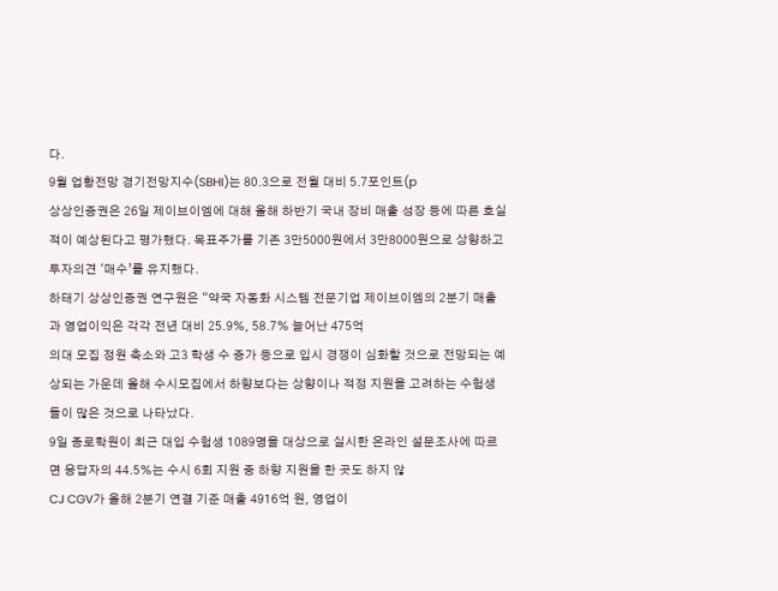다.
9월 업황전망 경기전망지수(SBHI)는 80.3으로 전월 대비 5.7포인트(p
상상인증권은 26일 제이브이엠에 대해 올해 하반기 국내 장비 매출 성장 등에 따른 호실적이 예상된다고 평가했다. 목표주가를 기존 3만5000원에서 3만8000원으로 상향하고 투자의견 ‘매수’를 유지했다.
하태기 상상인증권 연구원은 “약국 자동화 시스템 전문기업 제이브이엠의 2분기 매출과 영업이익은 각각 전년 대비 25.9%, 58.7% 늘어난 475억
의대 모집 정원 축소와 고3 학생 수 증가 등으로 입시 경쟁이 심화할 것으로 전망되는 예상되는 가운데 올해 수시모집에서 하향보다는 상향이나 적정 지원을 고려하는 수험생들이 많은 것으로 나타났다.
9일 종로학원이 최근 대입 수험생 1089명을 대상으로 실시한 온라인 설문조사에 따르면 응답자의 44.5%는 수시 6회 지원 중 하향 지원을 한 곳도 하지 않
CJ CGV가 올해 2분기 연결 기준 매출 4916억 원, 영업이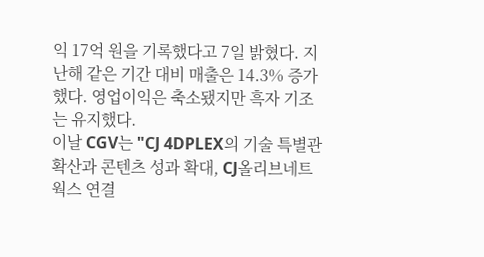익 17억 원을 기록했다고 7일 밝혔다. 지난해 같은 기간 대비 매출은 14.3% 증가했다. 영업이익은 축소됐지만 흑자 기조는 유지했다.
이날 CGV는 "CJ 4DPLEX의 기술 특별관 확산과 콘텐츠 성과 확대, CJ올리브네트웍스 연결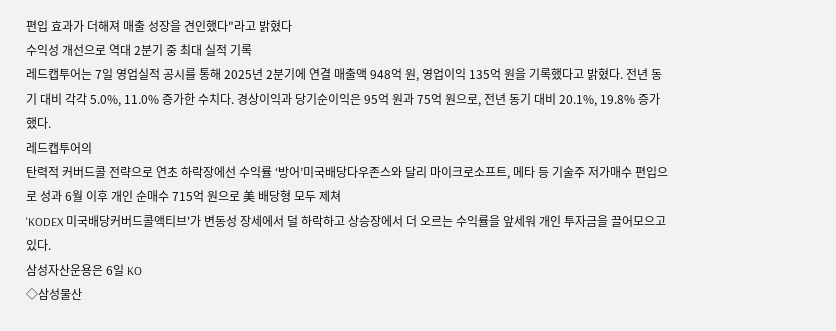편입 효과가 더해져 매출 성장을 견인했다"라고 밝혔다
수익성 개선으로 역대 2분기 중 최대 실적 기록
레드캡투어는 7일 영업실적 공시를 통해 2025년 2분기에 연결 매출액 948억 원, 영업이익 135억 원을 기록했다고 밝혔다. 전년 동기 대비 각각 5.0%, 11.0% 증가한 수치다. 경상이익과 당기순이익은 95억 원과 75억 원으로, 전년 동기 대비 20.1%, 19.8% 증가했다.
레드캡투어의
탄력적 커버드콜 전략으로 연초 하락장에선 수익률 ‘방어’미국배당다우존스와 달리 마이크로소프트, 메타 등 기술주 저가매수 편입으로 성과 6월 이후 개인 순매수 715억 원으로 美 배당형 모두 제쳐
'KODEX 미국배당커버드콜액티브'가 변동성 장세에서 덜 하락하고 상승장에서 더 오르는 수익률을 앞세워 개인 투자금을 끌어모으고 있다.
삼성자산운용은 6일 KO
◇삼성물산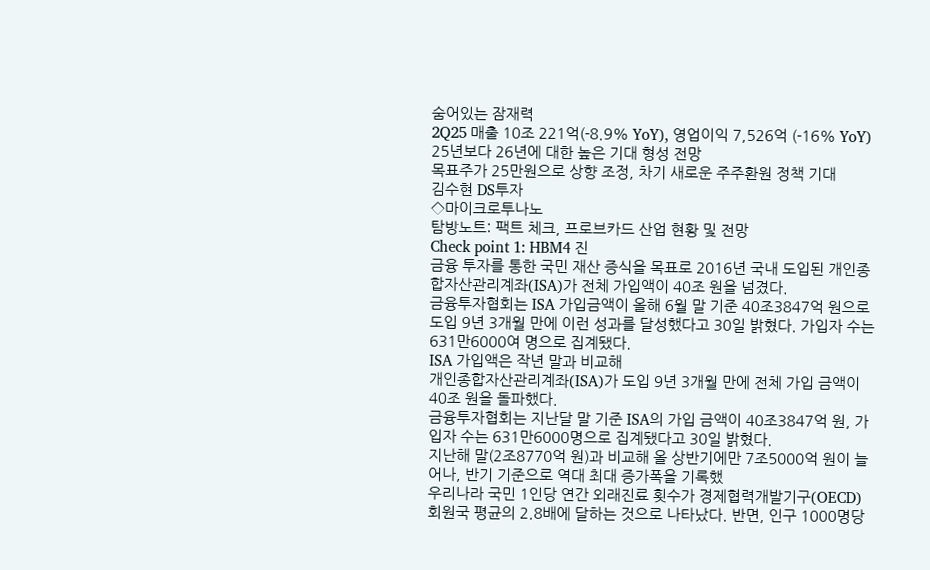숨어있는 잠재력
2Q25 매출 10조 221억(-8.9% YoY), 영업이익 7,526억 (-16% YoY)
25년보다 26년에 대한 높은 기대 형성 전망
목표주가 25만원으로 상향 조정, 차기 새로운 주주환원 정책 기대
김수현 DS투자
◇마이크로투나노
탐방노트: 팩트 체크, 프로브카드 산업 현황 및 전망
Check point 1: HBM4 진
금융 투자를 통한 국민 재산 증식을 목표로 2016년 국내 도입된 개인종합자산관리계좌(ISA)가 전체 가입액이 40조 원을 넘겼다.
금융투자협회는 ISA 가입금액이 올해 6월 말 기준 40조3847억 원으로 도입 9년 3개월 만에 이런 성과를 달성했다고 30일 밝혔다. 가입자 수는 631만6000여 명으로 집계됐다.
ISA 가입액은 작년 말과 비교해
개인종합자산관리계좌(ISA)가 도입 9년 3개월 만에 전체 가입 금액이 40조 원을 돌파했다.
금융투자협회는 지난달 말 기준 ISA의 가입 금액이 40조3847억 원, 가입자 수는 631만6000명으로 집계됐다고 30일 밝혔다.
지난해 말(2조8770억 원)과 비교해 올 상반기에만 7조5000억 원이 늘어나, 반기 기준으로 역대 최대 증가폭을 기록했
우리나라 국민 1인당 연간 외래진료 횟수가 경제협력개발기구(OECD) 회원국 평균의 2.8배에 달하는 것으로 나타났다. 반면, 인구 1000명당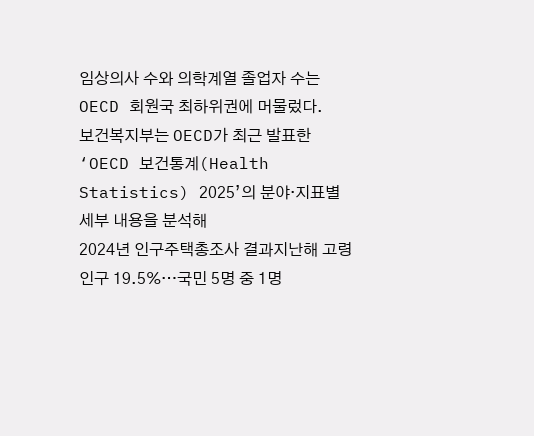임상의사 수와 의학계열 졸업자 수는 OECD 회원국 최하위권에 머물렀다.
보건복지부는 OECD가 최근 발표한 ‘OECD 보건통계(Health Statistics) 2025’의 분야·지표별 세부 내용을 분석해
2024년 인구주택총조사 결과지난해 고령인구 19.5%…국민 5명 중 1명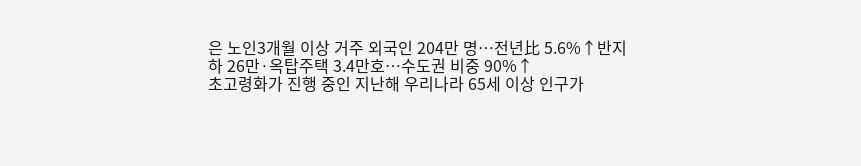은 노인3개월 이상 거주 외국인 204만 명…전년比 5.6%↑반지하 26만·옥탑주택 3.4만호…수도권 비중 90%↑
초고령화가 진행 중인 지난해 우리나라 65세 이상 인구가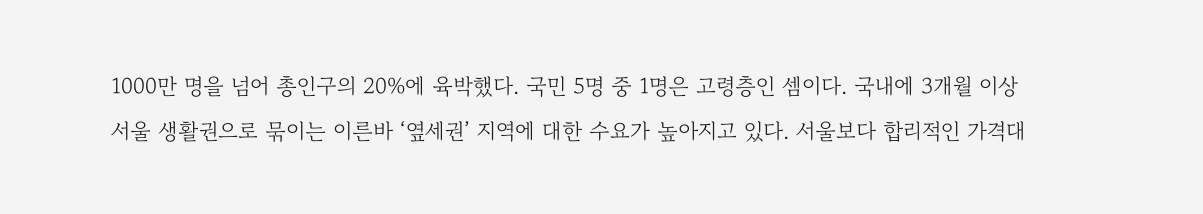1000만 명을 넘어 총인구의 20%에 육박했다. 국민 5명 중 1명은 고령층인 셈이다. 국내에 3개월 이상
서울 생활권으로 묶이는 이른바 ‘옆세권’ 지역에 대한 수요가 높아지고 있다. 서울보다 합리적인 가격대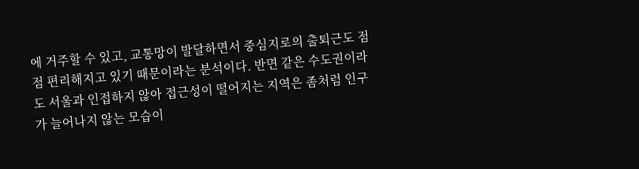에 거주할 수 있고, 교통망이 발달하면서 중심지로의 출퇴근도 점점 편리해지고 있기 때문이라는 분석이다. 반면 같은 수도권이라도 서울과 인접하지 않아 접근성이 떨어지는 지역은 좀처럼 인구가 늘어나지 않는 모습이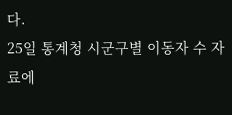다.
25일 통계청 시군구별 이동자 수 자료에